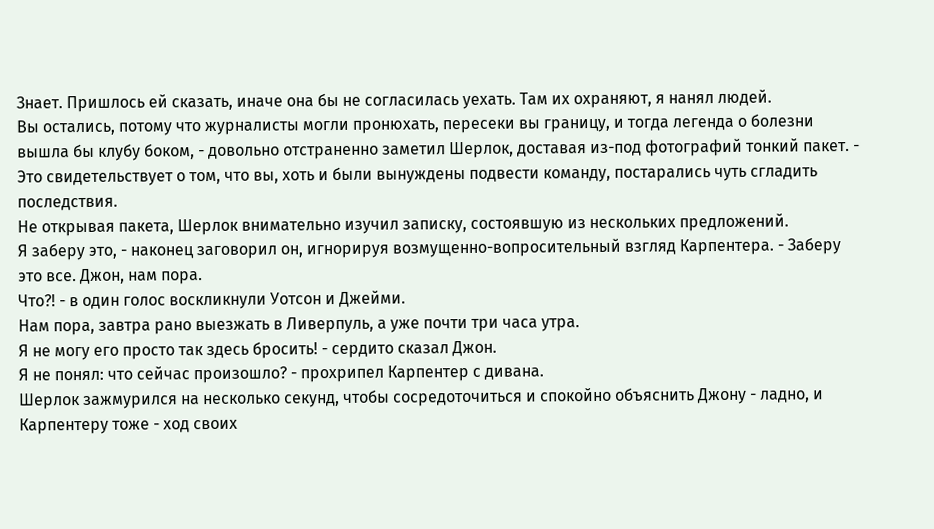Знает. Пришлось ей сказать, иначе она бы не согласилась уехать. Там их охраняют, я нанял людей.
Вы остались, потому что журналисты могли пронюхать, пересеки вы границу, и тогда легенда о болезни вышла бы клубу боком, - довольно отстраненно заметил Шерлок, доставая из-под фотографий тонкий пакет. - Это свидетельствует о том, что вы, хоть и были вынуждены подвести команду, постарались чуть сгладить последствия.
Не открывая пакета, Шерлок внимательно изучил записку, состоявшую из нескольких предложений.
Я заберу это, - наконец заговорил он, игнорируя возмущенно-вопросительный взгляд Карпентера. - Заберу это все. Джон, нам пора.
Что?! - в один голос воскликнули Уотсон и Джейми.
Нам пора, завтра рано выезжать в Ливерпуль, а уже почти три часа утра.
Я не могу его просто так здесь бросить! - сердито сказал Джон.
Я не понял: что сейчас произошло? - прохрипел Карпентер с дивана.
Шерлок зажмурился на несколько секунд, чтобы сосредоточиться и спокойно объяснить Джону - ладно, и Карпентеру тоже - ход своих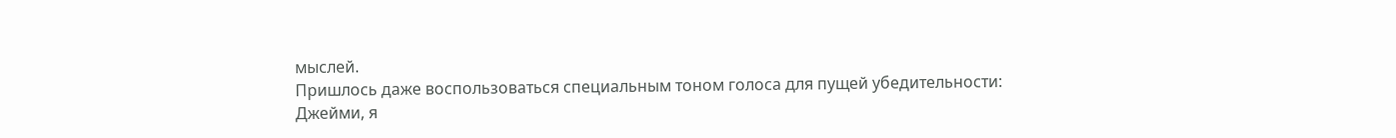мыслей.
Пришлось даже воспользоваться специальным тоном голоса для пущей убедительности:
Джейми, я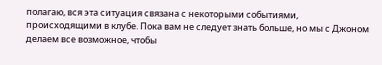полагаю, вся эта ситуация связана с некоторыми событиями, происходящими в клубе. Пока вам не следует знать больше, но мы с Джоном делаем все возможное, чтобы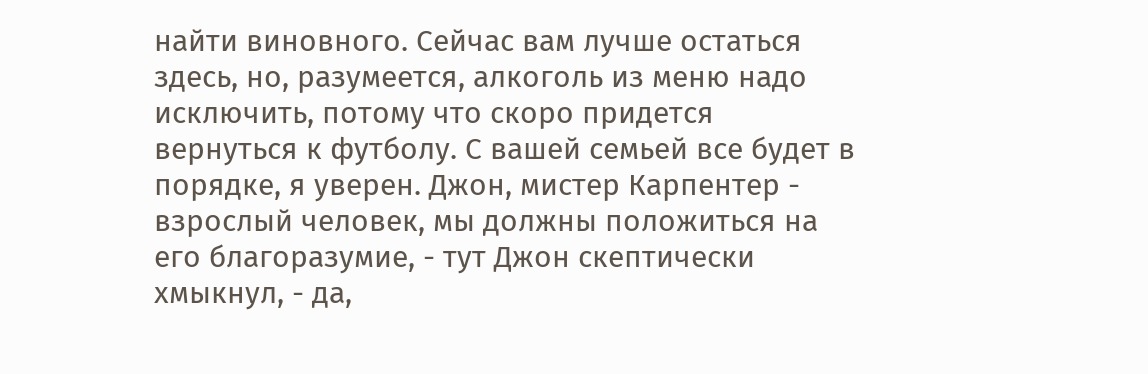найти виновного. Сейчас вам лучше остаться здесь, но, разумеется, алкоголь из меню надо исключить, потому что скоро придется вернуться к футболу. С вашей семьей все будет в порядке, я уверен. Джон, мистер Карпентер - взрослый человек, мы должны положиться на его благоразумие, - тут Джон скептически хмыкнул, - да,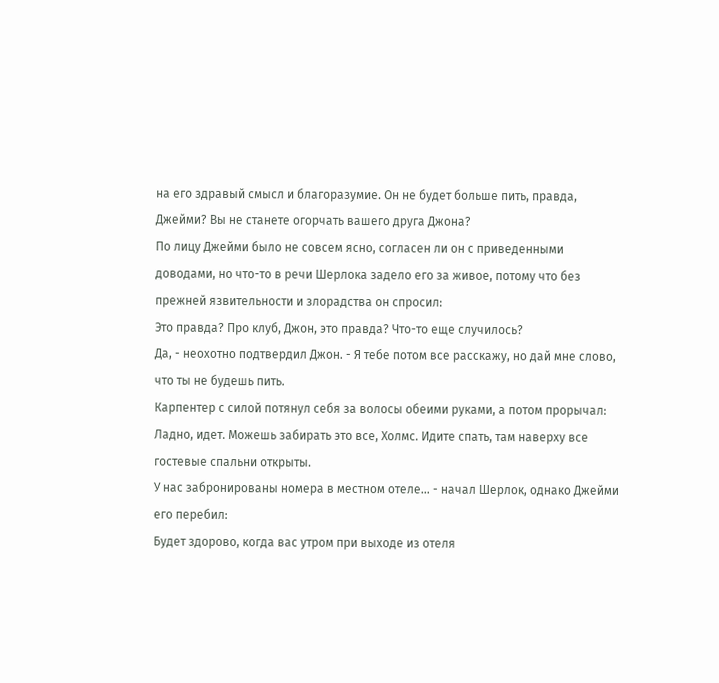на его здравый смысл и благоразумие. Он не будет больше пить, правда, Джейми? Вы не станете огорчать вашего друга Джона?
По лицу Джейми было не совсем ясно, согласен ли он с приведенными доводами, но что-то в речи Шерлока задело его за живое, потому что без прежней язвительности и злорадства он спросил:
Это правда? Про клуб, Джон, это правда? Что-то еще случилось?
Да, - неохотно подтвердил Джон. - Я тебе потом все расскажу, но дай мне слово, что ты не будешь пить.
Карпентер с силой потянул себя за волосы обеими руками, а потом прорычал:
Ладно, идет. Можешь забирать это все, Холмс. Идите спать, там наверху все гостевые спальни открыты.
У нас забронированы номера в местном отеле… - начал Шерлок, однако Джейми его перебил:
Будет здорово, когда вас утром при выходе из отеля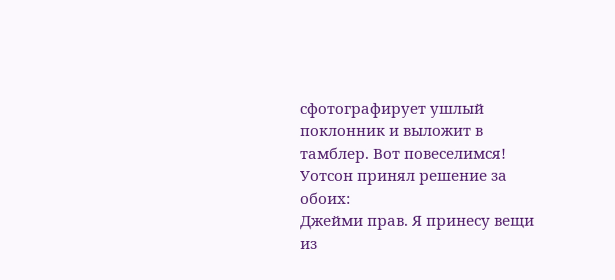сфотографирует ушлый поклонник и выложит в тамблер. Вот повеселимся!
Уотсон принял решение за обоих:
Джейми прав. Я принесу вещи из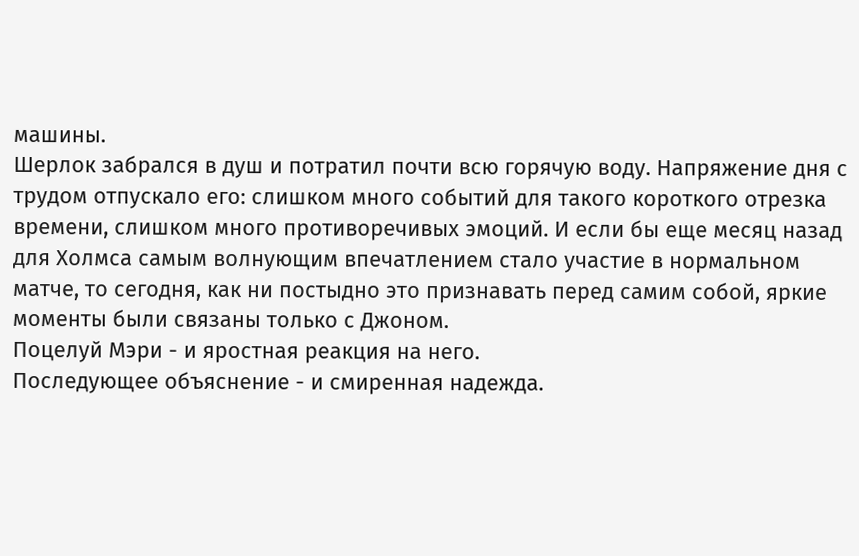машины.
Шерлок забрался в душ и потратил почти всю горячую воду. Напряжение дня с трудом отпускало его: слишком много событий для такого короткого отрезка времени, слишком много противоречивых эмоций. И если бы еще месяц назад для Холмса самым волнующим впечатлением стало участие в нормальном матче, то сегодня, как ни постыдно это признавать перед самим собой, яркие моменты были связаны только с Джоном.
Поцелуй Мэри - и яростная реакция на него.
Последующее объяснение - и смиренная надежда.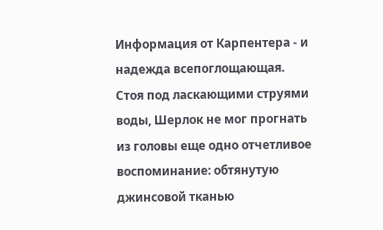Информация от Карпентера - и надежда всепоглощающая.
Стоя под ласкающими струями воды, Шерлок не мог прогнать из головы еще одно отчетливое воспоминание: обтянутую джинсовой тканью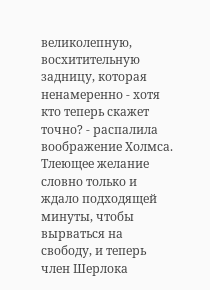великолепную, восхитительную задницу, которая ненамеренно - хотя кто теперь скажет точно? - распалила воображение Холмса. Тлеющее желание словно только и ждало подходящей минуты, чтобы вырваться на свободу, и теперь член Шерлока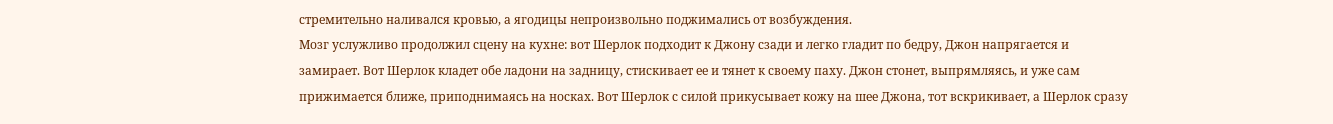стремительно наливался кровью, а ягодицы непроизвольно поджимались от возбуждения.
Мозг услужливо продолжил сцену на кухне: вот Шерлок подходит к Джону сзади и легко гладит по бедру, Джон напрягается и замирает. Вот Шерлок кладет обе ладони на задницу, стискивает ее и тянет к своему паху. Джон стонет, выпрямляясь, и уже сам прижимается ближе, приподнимаясь на носках. Вот Шерлок с силой прикусывает кожу на шее Джона, тот вскрикивает, а Шерлок сразу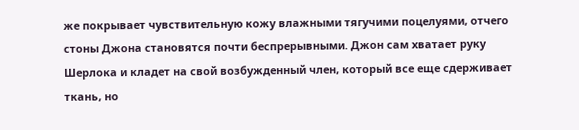же покрывает чувствительную кожу влажными тягучими поцелуями, отчего стоны Джона становятся почти беспрерывными. Джон сам хватает руку Шерлока и кладет на свой возбужденный член, который все еще сдерживает ткань, но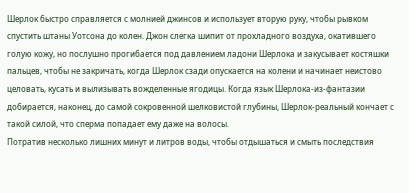Шерлок быстро справляется с молнией джинсов и использует вторую руку, чтобы рывком спустить штаны Уотсона до колен. Джон слегка шипит от прохладного воздуха, окатившего голую кожу, но послушно прогибается под давлением ладони Шерлока и закусывает костяшки пальцев, чтобы не закричать, когда Шерлок сзади опускается на колени и начинает неистово целовать, кусать и вылизывать вожделенные ягодицы. Когда язык Шерлока-из-фантазии добирается, наконец, до самой сокровенной шелковистой глубины, Шерлок-реальный кончает с такой силой, что сперма попадает ему даже на волосы.
Потратив несколько лишних минут и литров воды, чтобы отдышаться и смыть последствия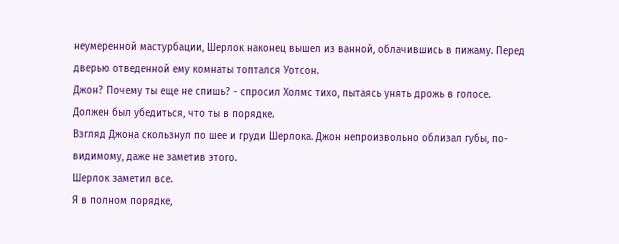неумеренной мастурбации, Шерлок наконец вышел из ванной, облачившись в пижаму. Перед дверью отведенной ему комнаты топтался Уотсон.
Джон? Почему ты еще не спишь? - спросил Холмс тихо, пытаясь унять дрожь в голосе.
Должен был убедиться, что ты в порядке.
Взгляд Джона скользнул по шее и груди Шерлока. Джон непроизвольно облизал губы, по-видимому, даже не заметив этого.
Шерлок заметил все.
Я в полном порядке,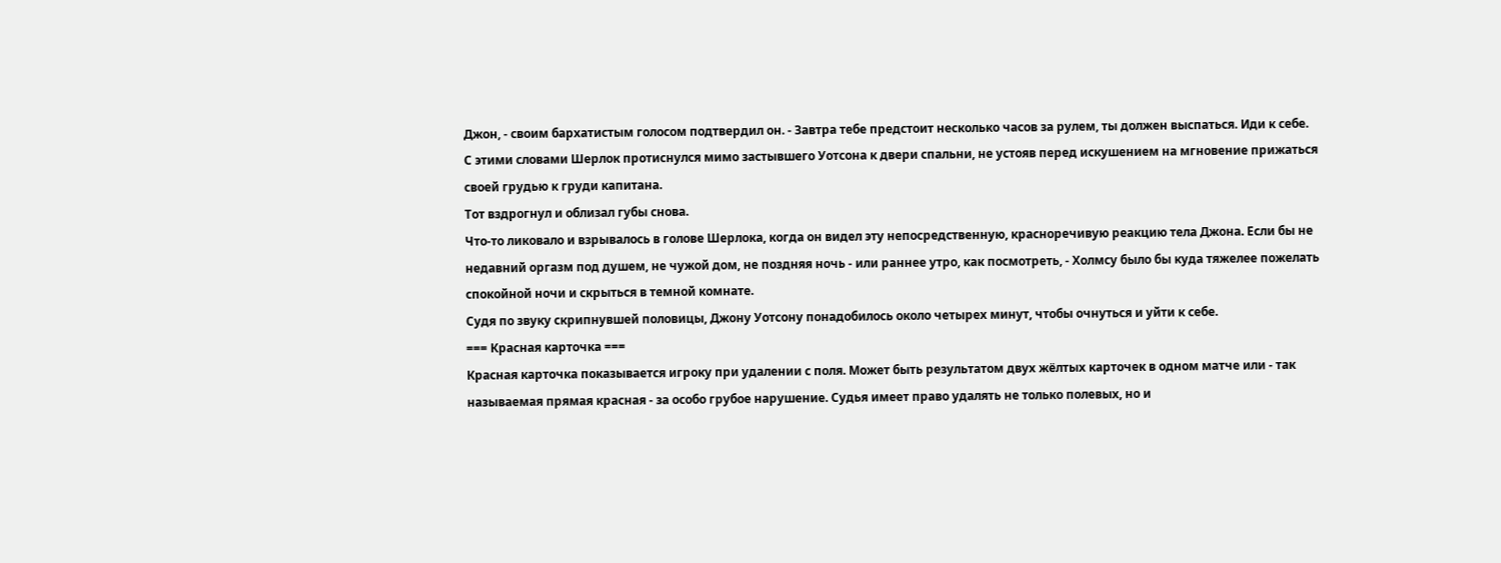Джон, - своим бархатистым голосом подтвердил он. - Завтра тебе предстоит несколько часов за рулем, ты должен выспаться. Иди к себе.
С этими словами Шерлок протиснулся мимо застывшего Уотсона к двери спальни, не устояв перед искушением на мгновение прижаться своей грудью к груди капитана.
Тот вздрогнул и облизал губы снова.
Что-то ликовало и взрывалось в голове Шерлока, когда он видел эту непосредственную, красноречивую реакцию тела Джона. Если бы не недавний оргазм под душем, не чужой дом, не поздняя ночь - или раннее утро, как посмотреть, - Холмсу было бы куда тяжелее пожелать спокойной ночи и скрыться в темной комнате.
Судя по звуку скрипнувшей половицы, Джону Уотсону понадобилось около четырех минут, чтобы очнуться и уйти к себе.
=== Красная карточка ===
Красная карточка показывается игроку при удалении с поля. Может быть результатом двух жёлтых карточек в одном матче или - так называемая прямая красная - за особо грубое нарушение. Судья имеет право удалять не только полевых, но и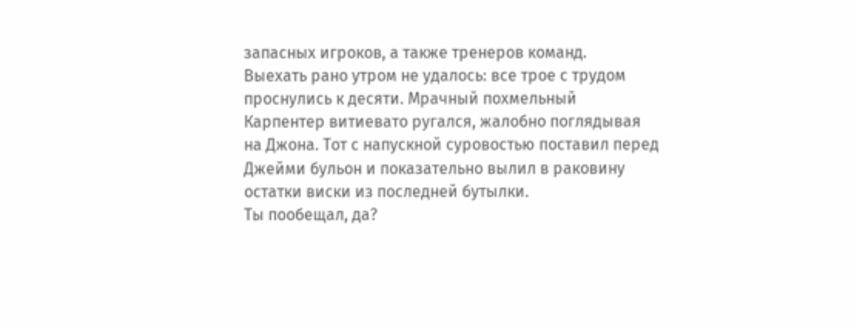запасных игроков, а также тренеров команд.
Выехать рано утром не удалось: все трое с трудом проснулись к десяти. Мрачный похмельный Карпентер витиевато ругался, жалобно поглядывая на Джона. Тот с напускной суровостью поставил перед Джейми бульон и показательно вылил в раковину остатки виски из последней бутылки.
Ты пообещал, да?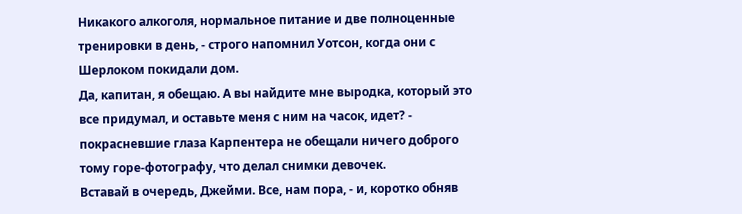Никакого алкоголя, нормальное питание и две полноценные тренировки в день, - строго напомнил Уотсон, когда они с Шерлоком покидали дом.
Да, капитан, я обещаю. А вы найдите мне выродка, который это все придумал, и оставьте меня с ним на часок, идет? - покрасневшие глаза Карпентера не обещали ничего доброго тому горе-фотографу, что делал снимки девочек.
Вставай в очередь, Джейми. Все, нам пора, - и, коротко обняв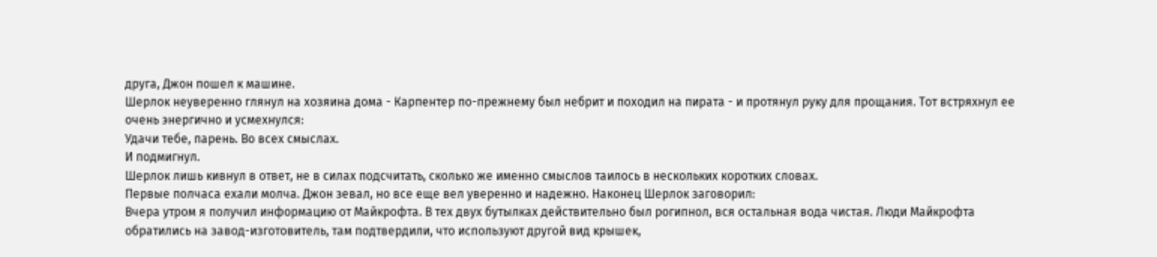друга, Джон пошел к машине.
Шерлок неуверенно глянул на хозяина дома - Карпентер по-прежнему был небрит и походил на пирата - и протянул руку для прощания. Тот встряхнул ее очень энергично и усмехнулся:
Удачи тебе, парень. Во всех смыслах.
И подмигнул.
Шерлок лишь кивнул в ответ, не в силах подсчитать, сколько же именно смыслов таилось в нескольких коротких словах.
Первые полчаса ехали молча. Джон зевал, но все еще вел уверенно и надежно. Наконец Шерлок заговорил:
Вчера утром я получил информацию от Майкрофта. В тех двух бутылках действительно был рогипнол, вся остальная вода чистая. Люди Майкрофта обратились на завод-изготовитель, там подтвердили, что используют другой вид крышек,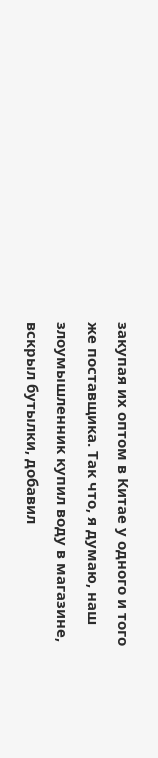закупая их оптом в Китае у одного и того же поставщика. Так что, я думаю, наш злоумышленник купил воду в магазине, вскрыл бутылки, добавил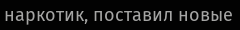наркотик, поставил новые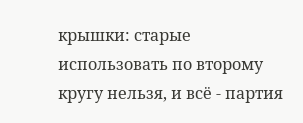крышки: старые использовать по второму кругу нельзя, и всё - партия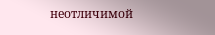неотличимой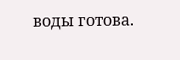воды готова.